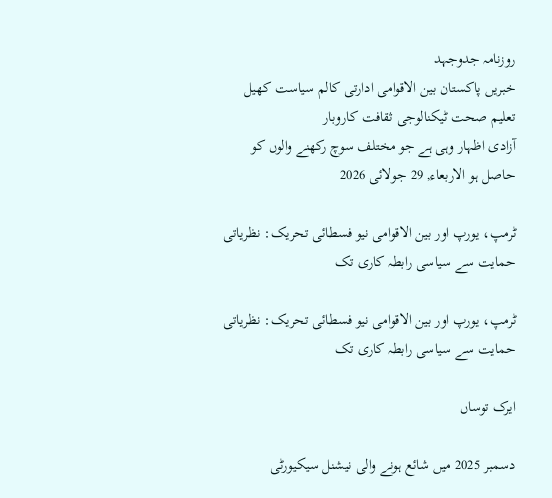روزنامہ جدوجہد
خبریں پاکستان بین الاقوامی ادارتی کالم سیاست کھیل تعلیم صحت ٹیکنالوجی ثقافت کاروبار
آزادی اظہار وہی ہے جو مختلف سوچ رکھنے والوں کو حاصل ہو الاربعاء, 29 جولائی 2026

ٹرمپ، یورپ اور بین الاقوامی نیو فسطائی تحریک: نظریاتی حمایت سے سیاسی رابطہ کاری تک

ٹرمپ، یورپ اور بین الاقوامی نیو فسطائی تحریک: نظریاتی حمایت سے سیاسی رابطہ کاری تک

ایرک توساں

دسمبر 2025 میں شائع ہونے والی نیشنل سیکیورٹی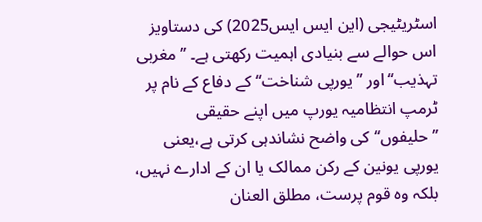اسٹریٹیجی (این ایس ایس2025) کی دستاویز اس حوالے سے بنیادی اہمیت رکھتی ہے۔ ’’مغربی تہذیب‘‘اور ’’یورپی شناخت‘‘کے دفاع کے نام پر ٹرمپ انتظامیہ یورپ میں اپنے حقیقی ’’حلیفوں‘‘کی واضح نشاندہی کرتی ہے،یعنی یورپی یونین کے رکن ممالک یا ان کے ادارے نہیں، بلکہ وہ قوم پرست، مطلق العنان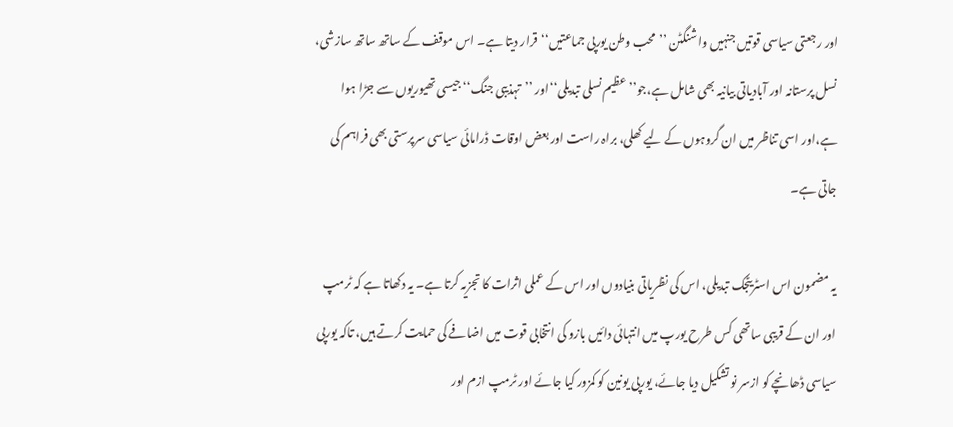اور رجعتی سیاسی قوتیں جنہیں واشنگٹن ’’محب وطن یورپی جماعتیں‘‘قرار دیتا ہے۔ اس موقف کے ساتھ ساتھ سازشی، نسل پرستانہ اور آبادیاتی بیانیہ بھی شامل ہے،جو’’عظیم نسلی تبدیلی‘‘اور ’’تہذیبی جنگ‘‘جیسی تھیوریوں سے جڑا ہوا ہے،اور اسی تناظر میں ان گروہوں کے لیے کھلی، براہ راست اور بعض اوقات ڈرامائی سیاسی سرپرستی بھی فراہم کی جاتی ہے۔

یہ مضمون اس اسٹریٹجک تبدیلی، اس کی نظریاتی بنیادوں اور اس کے عملی اثرات کا تجزیہ کرتا ہے۔ یہ دکھاتا ہے کہ ٹرمپ اور ان کے قریبی ساتھی کس طرح یورپ میں انتہائی دائیں بازو کی انتخابی قوت میں اضافے کی حمایت کرتے ہیں، تاکہ یورپی سیاسی ڈھانچے کو ازسر نو تشکیل دیا جائے، یورپی یونین کو کمزور کیا جائے اور ٹرمپ ازم اور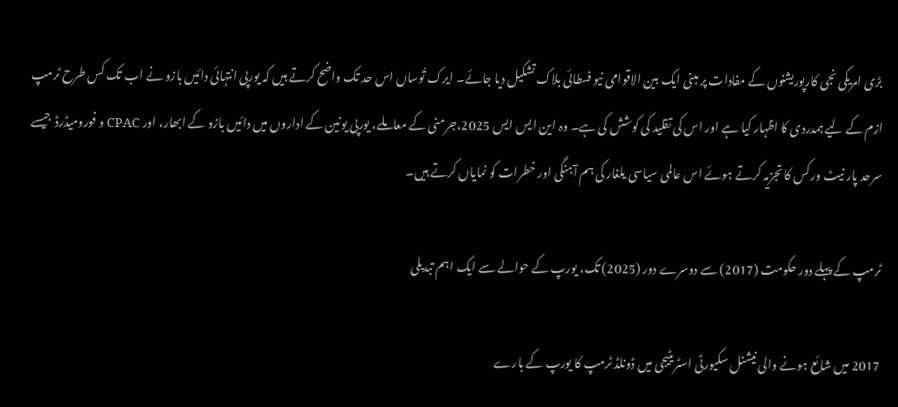بڑی امریکی نجی کارپوریشنوں کے مفادات پر مبنی ایک بین الاقوامی نیو فسطائی بلاک تشکیل دیا جائے۔ ایرک تُوساں اس حد تک واضح کرتے ہیں کہ یورپی انتہائی دائیں بازو نے اب تک کس طرح ٹرمپ ازم کے لیے ہمدردی کا اظہار کیا ہے اور اس کی تقلید کی کوشش کی ہے۔ وہ این ایس ایس 2025،جرمنی کے معاملے، یورپی یونین کے اداروں میں دائیں بازو کے ابھار، اور CPAC و فورومیڈرڈ  جیسے سرحد پار نیٹ ورکس کا تجزیہ کرتے ہوئے اس عالمی سیاسی یلغار کی ہم آہنگی اور خطرات کو نمایاں کرتے ہیں۔

ٹرمپ کے پہلے دور حکومت (2017) سے دوسرے دور (2025) تک، یورپ کے حوالے سے ایک اہم تبدیلی

2017 میں شائع ہونے والی نیشنل سکیورٹی اسٹریٹیجی میں ڈونلڈ ٹرمپ کا یورپ کے بارے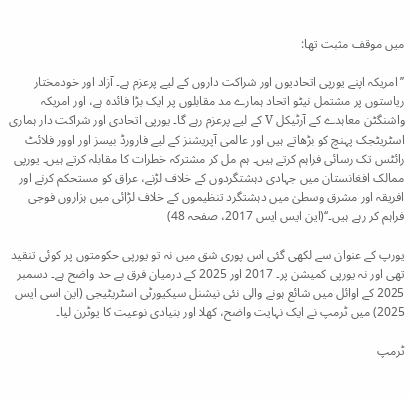میں موقف مثبت تھا:

’’امریکہ اپنے یورپی اتحادیوں اور شراکت داروں کے لیے پرعزم ہے۔ آزاد اور خودمختار ریاستوں پر مشتمل نیٹو اتحاد ہمارے مد مقابلوں پر ایک بڑا فائدہ ہے، اور امریکہ واشنگٹن معاہدے کے آرٹیکل V کے لیے پرعزم رہے گا۔ یورپی اتحادی اور شراکت دار ہماری اسٹریٹجک پہنچ کو بڑھاتے ہیں اور عالمی آپریشنز کے لیے فارورڈ بیسز اور اوور فلائٹ رائٹس تک رسائی فراہم کرتے ہیں۔ ہم مل کر مشترکہ خطرات کا مقابلہ کرتے ہیں۔ یورپی ممالک افغانستان میں جہادی دہشتگردوں کے خلاف لڑنے، عراق کو مستحکم کرنے اور افریقہ اور مشرق وسطیٰ میں دہشتگرد تنظیموں کے خلاف لڑائی میں ہزاروں فوجی فراہم کر رہے ہیں۔‘‘(این ایس ایس 2017، صفحہ 48)

یورپ کے عنوان سے لکھی گئی اس پوری شق میں نہ تو یورپی حکومتوں پر کوئی تنقید تھی اور نہ یورپی کمیشن پر۔ 2017 اور 2025 کے درمیان فرق بے حد واضح ہے۔ دسمبر 2025 کے اوائل میں شائع ہونے والی نئی نیشنل سیکیورٹی اسٹریٹیجی (این اسی ایس 2025) میں ٹرمپ نے ایک نہایت واضح، کھلا اور بنیادی نوعیت کا یوٹرن لیا۔

ٹرمپ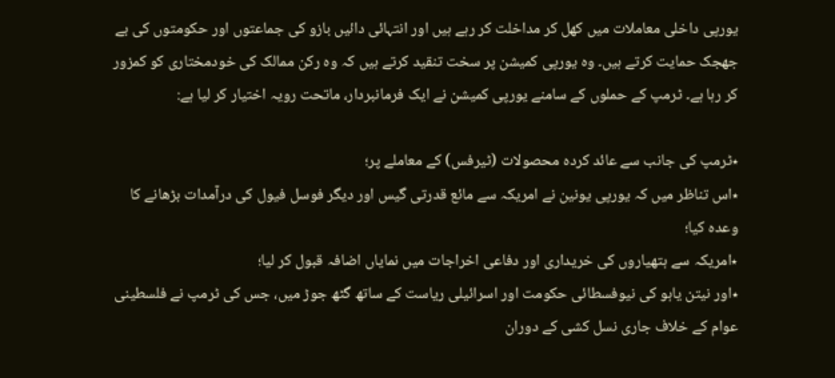یورپی داخلی معاملات میں کھل کر مداخلت کر رہے ہیں اور انتہائی دائیں بازو کی جماعتوں اور حکومتوں کی بے جھجک حمایت کرتے ہیں۔ وہ یورپی کمیشن پر سخت تنقید کرتے ہیں کہ وہ رکن ممالک کی خودمختاری کو کمزور کر رہا ہے۔ ٹرمپ کے حملوں کے سامنے یورپی کمیشن نے ایک فرمانبردار، ماتحت رویہ اختیار کر لیا ہے:

٭ٹرمپ کی جانب سے عائد کردہ محصولات (ٹیرفس) کے معاملے پر؛
٭اس تناظر میں کہ یورپی یونین نے امریکہ سے مائع قدرتی گیس اور دیگر فوسل فیول کی درآمدات بڑھانے کا وعدہ کیا؛
٭امریکہ سے ہتھیاروں کی خریداری اور دفاعی اخراجات میں نمایاں اضافہ قبول کر لیا؛
٭اور نیتن یاہو کی نیوفسطائی حکومت اور اسرائیلی ریاست کے ساتھ گٹھ جوڑ میں، جس کی ٹرمپ نے فلسطینی عوام کے خلاف جاری نسل کشی کے دوران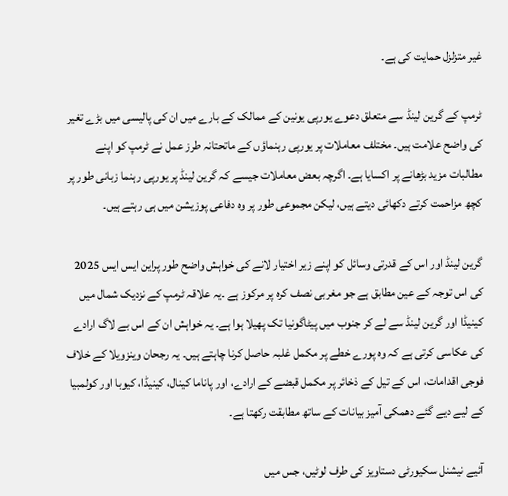غیر متزلزل حمایت کی ہے۔

ٹرمپ کے گرین لینڈ سے متعلق دعوے یورپی یونین کے ممالک کے بارے میں ان کی پالیسی میں بڑے تغیر کی واضح علامت ہیں۔ مختلف معاملات پر یورپی رہنماؤں کے ماتحتانہ طرز عمل نے ٹرمپ کو اپنے مطالبات مزید بڑھانے پر اکسایا ہے۔ اگرچہ بعض معاملات جیسے کہ گرین لینڈ پر یورپی رہنما زبانی طور پر کچھ مزاحمت کرتے دکھائی دیتے ہیں، لیکن مجموعی طور پر وہ دفاعی پوزیشن میں ہی رہتے ہیں۔

گرین لینڈ اور اس کے قدرتی وسائل کو اپنے زیر اختیار لانے کی خواہش واضح طور پراین ایس ایس 2025 کی اس توجہ کے عین مطابق ہے جو مغربی نصف کرہ پر مرکوز ہے ۔یہ علاقہ ٹرمپ کے نزدیک شمال میں کینیڈا اور گرین لینڈ سے لے کر جنوب میں پیٹاگونیا تک پھیلا ہوا ہے۔ یہ خواہش ان کے اس بے لاگ ارادے کی عکاسی کرتی ہے کہ وہ پورے خطے پر مکمل غلبہ حاصل کرنا چاہتے ہیں۔ یہ رجحان وینزویلا کے خلاف فوجی اقدامات، اس کے تیل کے ذخائر پر مکمل قبضے کے ارادے، اور پاناما کینال، کینیڈا، کیوبا اور کولمبیا کے لیے دیے گئے دھمکی آمیز بیانات کے ساتھ مطابقت رکھتا ہے۔

آئیے نیشنل سکیورٹی دستاویز کی طرف لوٹیں، جس میں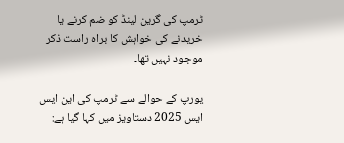ٹرمپ کی گرین لینڈ کو ضم کرنے یا خریدنے کی خواہش کا براہ راست ذکر موجود نہیں تھا۔

یورپ کے حوالے سے ٹرمپ کی این ایس ایس 2025 دستاویز میں کہا گیا ہے: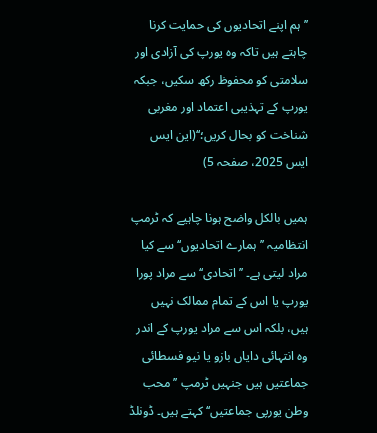’’ہم اپنے اتحادیوں کی حمایت کرنا چاہتے ہیں تاکہ وہ یورپ کی آزادی اور سلامتی کو محفوظ رکھ سکیں، جبکہ یورپ کے تہذیبی اعتماد اور مغربی شناخت کو بحال کریں؛‘‘(این ایس ایس 2025، صفحہ 5)

ہمیں بالکل واضح ہونا چاہیے کہ ٹرمپ انتظامیہ ’’ہمارے اتحادیوں‘‘ سے کیا مراد لیتی ہے۔ ’’اتحادی‘‘ سے مراد پورا یورپ یا اس کے تمام ممالک نہیں ہیں، بلکہ اس سے مراد یورپ کے اندر وہ انتہائی دایاں بازو یا نیو فسطائی جماعتیں ہیں جنہیں ٹرمپ ’’محب وطن یورپی جماعتیں‘‘ کہتے ہیں۔ ڈونلڈ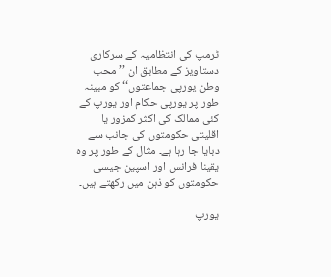ٹرمپ کی انتظامیہ کے سرکاری دستاویز کے مطابق ان ’’محب وطن یورپی جماعتوں‘‘ کو مبینہ طور پر یورپی حکام اور یورپ کے کئی ممالک کی اکثر کمزور یا اقلیتی حکومتوں کی جانب سے دبایا جا رہا ہے۔ مثال کے طور پر وہ یقینا فرانس اور اسپین جیسی حکومتوں کو ذہن میں رکھتے ہیں۔

یورپ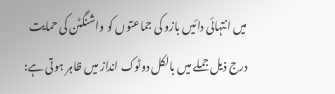میں انتہائی دائیں بازو کی جماعتوں کو واشنگٹن کی حمایت درج ذیل جملے میں بالکل دوٹوک انداز میں ظاہر ہوتی ہے: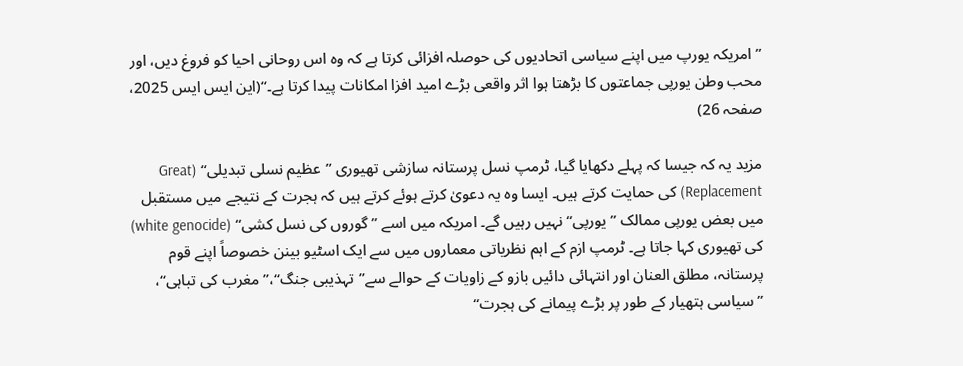’’امریکہ یورپ میں اپنے سیاسی اتحادیوں کی حوصلہ افزائی کرتا ہے کہ وہ اس روحانی احیا کو فروغ دیں، اور محب وطن یورپی جماعتوں کا بڑھتا ہوا اثر واقعی بڑے امید افزا امکانات پیدا کرتا ہے۔‘‘(این ایس ایس 2025، صفحہ 26)

مزید یہ کہ جیسا کہ پہلے دکھایا گیا، ٹرمپ نسل پرستانہ سازشی تھیوری ’’عظیم نسلی تبدیلی‘‘ (Great Replacement) کی حمایت کرتے ہیں۔ ایسا وہ یہ دعویٰ کرتے ہوئے کرتے ہیں کہ ہجرت کے نتیجے میں مستقبل میں بعض یورپی ممالک ’’یورپی‘‘ نہیں رہیں گے۔ امریکہ میں اسے ’’گوروں کی نسل کشی‘‘ (white genocide) کی تھیوری کہا جاتا ہے۔ ٹرمپ ازم کے اہم نظریاتی معماروں میں سے ایک اسٹیو بینن خصوصاً اپنے قوم پرستانہ، مطلق العنان اور انتہائی دائیں بازو کے زاویات کے حوالے سے’’تہذیبی جنگ‘‘،’’مغرب کی تباہی‘‘، ’’سیاسی ہتھیار کے طور پر بڑے پیمانے کی ہجرت‘‘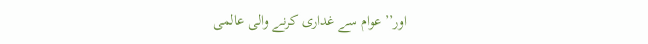اور’’عوام سے غداری کرنے والی عالمی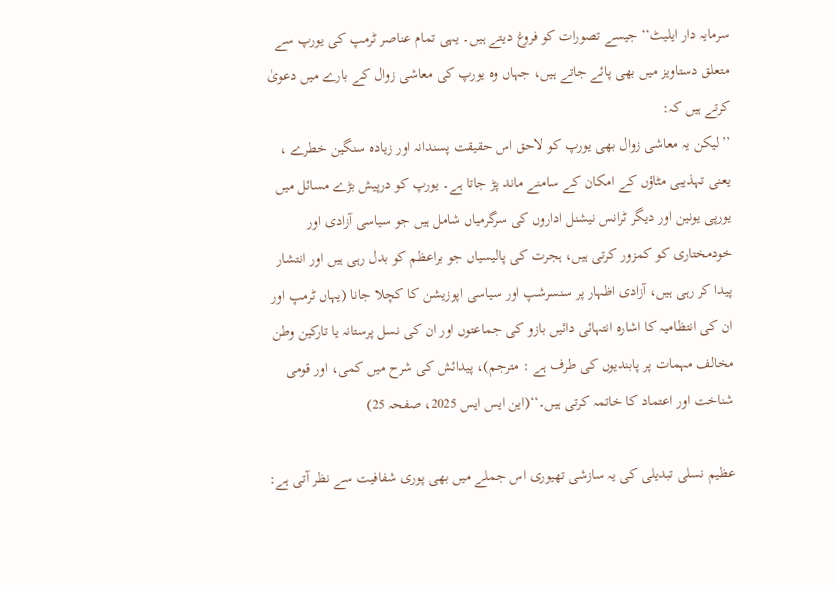سرمایہ دار ایلیٹ‘‘ جیسے تصورات کو فروغ دیتے ہیں۔ یہی تمام عناصر ٹرمپ کی یورپ سے متعلق دستاویز میں بھی پائے جاتے ہیں، جہاں وہ یورپ کی معاشی زوال کے بارے میں دعویٰ کرتے ہیں کہ:
’’لیکن یہ معاشی زوال بھی یورپ کو لاحق اس حقیقت پسندانہ اور زیادہ سنگین خطرے ، یعنی تہذیبی مٹاؤں کے امکان کے سامنے ماند پڑ جاتا ہے۔ یورپ کو درپیش بڑے مسائل میں یورپی یونین اور دیگر ٹرانس نیشنل اداروں کی سرگرمیاں شامل ہیں جو سیاسی آزادی اور خودمختاری کو کمزور کرتی ہیں، ہجرت کی پالیسیاں جو براعظم کو بدل رہی ہیں اور انتشار پیدا کر رہی ہیں، آزادی اظہار پر سنسرشپ اور سیاسی اپوزیشن کا کچلا جانا (یہاں ٹرمپ اور ان کی انتظامیہ کا اشارہ انتہائی دائیں بازو کی جماعتوں اور ان کی نسل پرستانہ یا تارکین وطن مخالف مہمات پر پابندیوں کی طرف ہے : مترجم)، پیدائش کی شرح میں کمی، اور قومی شناخت اور اعتماد کا خاتمہ کرتی ہیں۔‘‘(این ایس ایس 2025، صفحہ 25)

عظیم نسلی تبدیلی کی یہ سازشی تھیوری اس جملے میں بھی پوری شفافیت سے نظر آتی ہے: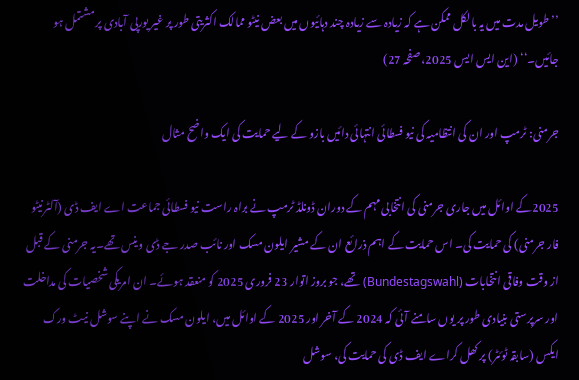’’طویل مدت میں یہ بالکل ممکن ہے کہ زیادہ سے زیادہ چند دہائیوں میں بعض نیٹو ممالک اکثریتی طور پر غیر یورپی آبادی پر مشتمل ہو جائیں۔‘‘ (این ایس ایس 2025، صفحہ 27)

جرمنی: ٹرمپ اور ان کی انتظامیہ کی نیو فسطائی انتہائی دائیں بازو کے لیے حمایت کی ایک واضح مثال

2025کے اوائل میں جاری جرمنی کی انتخابی مہم کے دوران ڈونلڈ ٹرمپ نے براہ راست نیو فسطائی جماعت اے ایف ڈی (آلٹرنیٹو فار جرمنی) کی حمایت کی۔ اس حمایت کے اہم ذرائع ان کے مشیر ایلون مسک اور نائب صدر جے ڈی وینس تھے۔یہ جرمنی کے قبل از وقت وفاقی انتخابات (Bundestagswahl) تھے، جو بروز اتوار 23 فروری 2025 کو منعقد ہوئے۔ ان امریکی شخصیات کی مداخلت اور سرپرستی بنیادی طور پر یوں سامنے آئی کہ 2024 کے آخر اور 2025 کے اوائل میں، ایلون مسک نے اپنے سوشل نیٹ ورک ایکس (سابقہ ٹوئٹر) پر کھل کراے ایف ڈی کی حمایت کی، سوشل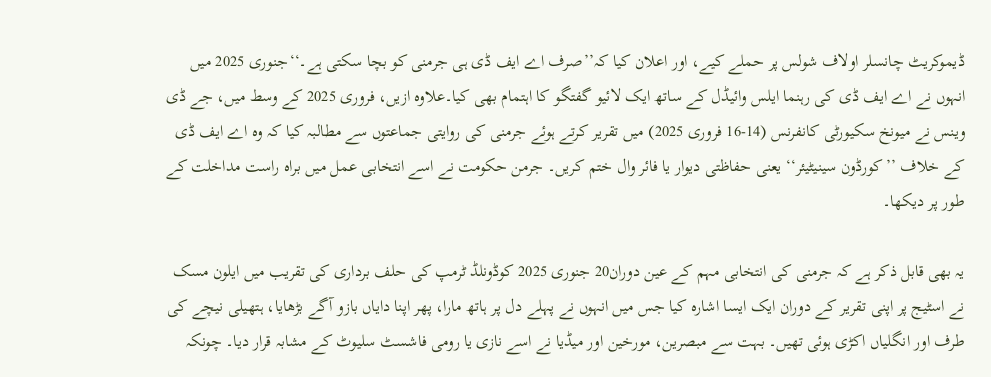ڈیموکریٹ چانسلر اولاف شولس پر حملے کیے، اور اعلان کیا کہ’’صرف اے ایف ڈی ہی جرمنی کو بچا سکتی ہے۔‘‘جنوری 2025 میں انہوں نے اے ایف ڈی کی رہنما ایلس وائیڈل کے ساتھ ایک لائیو گفتگو کا اہتمام بھی کیا۔علاوہ ازیں، فروری 2025 کے وسط میں، جے ڈی وینس نے میونخ سکیورٹی کانفرنس (14-16 فروری 2025) میں تقریر کرتے ہوئے جرمنی کی روایتی جماعتوں سے مطالبہ کیا کہ وہ اے ایف ڈی کے خلاف ’’کورڈون سینیٹیئر‘‘ یعنی حفاظتی دیوار یا فائر وال ختم کریں۔ جرمن حکومت نے اسے انتخابی عمل میں براہ راست مداخلت کے طور پر دیکھا۔

یہ بھی قابل ذکر ہے کہ جرمنی کی انتخابی مہم کے عین دوران20 جنوری 2025 کوڈونلڈ ٹرمپ کی حلف برداری کی تقریب میں ایلون مسک نے اسٹیج پر اپنی تقریر کے دوران ایک ایسا اشارہ کیا جس میں انہوں نے پہلے دل پر ہاتھ مارا، پھر اپنا دایاں بازو آگے بڑھایا، ہتھیلی نیچے کی طرف اور انگلیاں اکڑی ہوئی تھیں۔ بہت سے مبصرین، مورخین اور میڈیا نے اسے نازی یا رومی فاشسٹ سلیوٹ کے مشابہ قرار دیا۔ چونکہ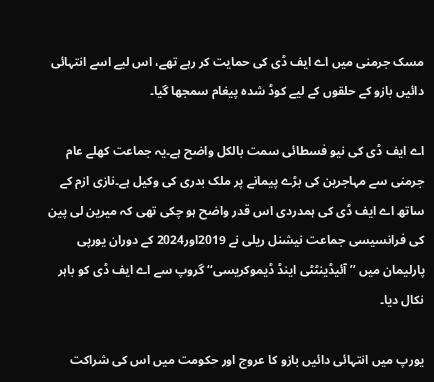مسک جرمنی میں اے ایف ڈی کی حمایت کر رہے تھے، اس لیے اسے انتہائی دائیں بازو کے حلقوں کے لیے کوڈ شدہ پیغام سمجھا گیا۔

اے ایف ڈی کی نیو فسطائی سمت بالکل واضح ہے۔یہ جماعت کھلے عام جرمنی سے مہاجرین کی بڑے پیمانے پر ملک بدری کی وکیل ہے۔نازی ازم کے ساتھ اے ایف ڈی کی ہمدردی اس قدر واضح ہو چکی تھی کہ میرین لی پین کی فرانسیسی جماعت نیشنل ریلی نے 2019اور2024 کے دوران یورپی پارلیمان میں ’’آئیڈینٹٹی اینڈ ڈیموکریسی‘‘ گروپ سے اے ایف ڈی کو باہر نکال دیا۔

یورپ میں انتہائی دائیں بازو کا عروج اور حکومت میں اس کی شراکت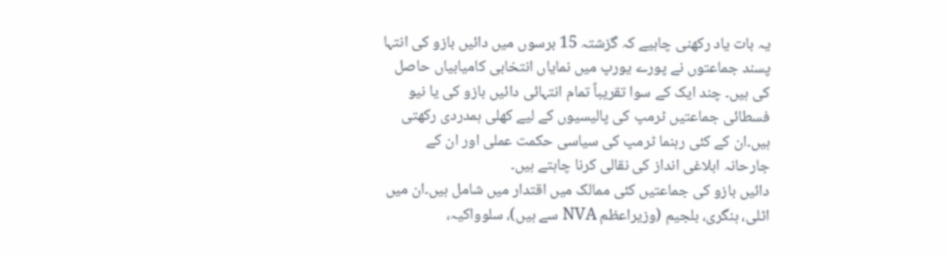یہ بات یاد رکھنی چاہیے کہ گزشتہ 15 برسوں میں دائیں بازو کی انتہا پسند جماعتوں نے پورے یورپ میں نمایاں انتخابی کامیابیاں حاصل کی ہیں۔ چند ایک کے سوا تقریباً تمام انتہائی دائیں بازو کی یا نیو فسطائی جماعتیں ٹرمپ کی پالیسیوں کے لیے کھلی ہمدردی رکھتی ہیں۔ان کے کئی رہنما ٹرمپ کی سیاسی حکمت عملی اور ان کے جارحانہ ابلاغی انداز کی نقالی کرنا چاہتے ہیں۔
دائیں بازو کی جماعتیں کئی ممالک میں اقتدار میں شامل ہیں۔ان میں اٹلی، ہنگری، بلجیم (وزیراعظم NVA سے ہیں)، سلوواکیہ،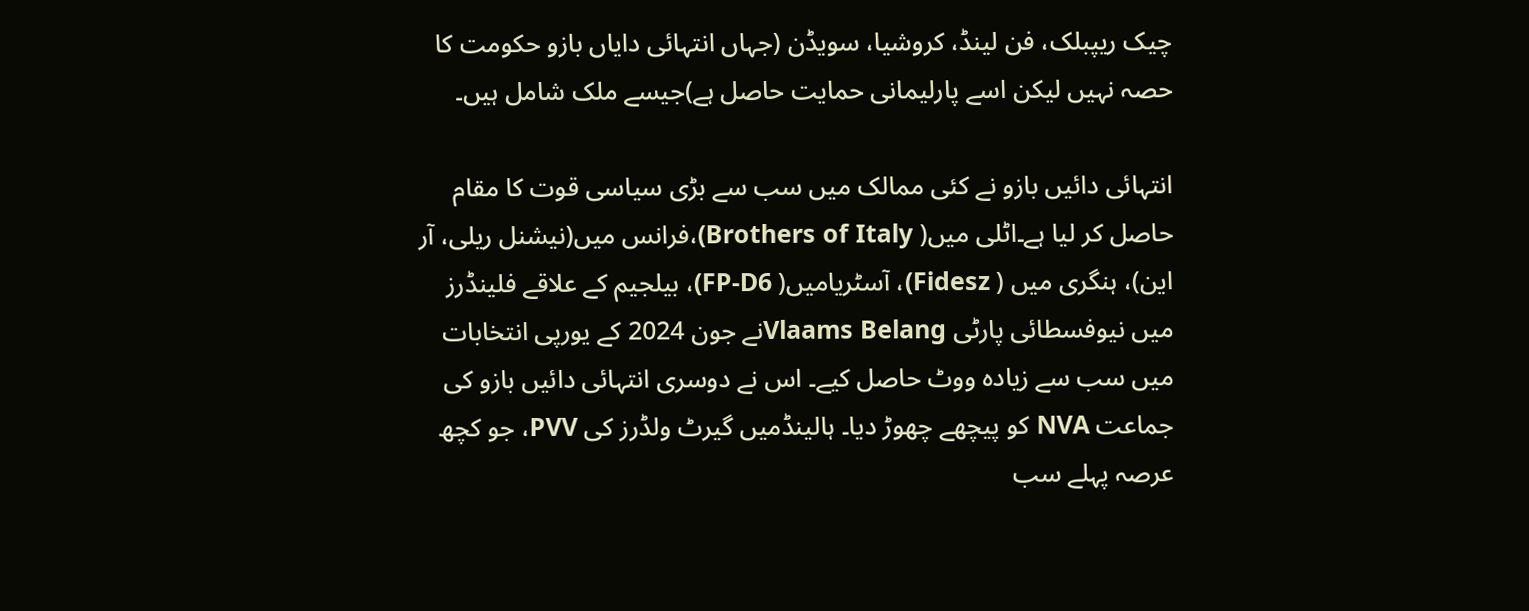چیک ریپبلک، فن لینڈ، کروشیا، سویڈن (جہاں انتہائی دایاں بازو حکومت کا حصہ نہیں لیکن اسے پارلیمانی حمایت حاصل ہے)جیسے ملک شامل ہیں۔

انتہائی دائیں بازو نے کئی ممالک میں سب سے بڑی سیاسی قوت کا مقام حاصل کر لیا ہے۔اٹلی میں( Brothers of Italy)،فرانس میں(نیشنل ریلی، آر این)، ہنگری میں ( Fidesz)، آسٹریامیں( FP-D6)، بیلجیم کے علاقے فلینڈرز میں نیوفسطائی پارٹی Vlaams Belangنے جون 2024 کے یورپی انتخابات میں سب سے زیادہ ووٹ حاصل کیے۔ اس نے دوسری انتہائی دائیں بازو کی جماعت NVA کو پیچھے چھوڑ دیا۔ ہالینڈمیں گیرٹ ولڈرز کی PVV، جو کچھ عرصہ پہلے سب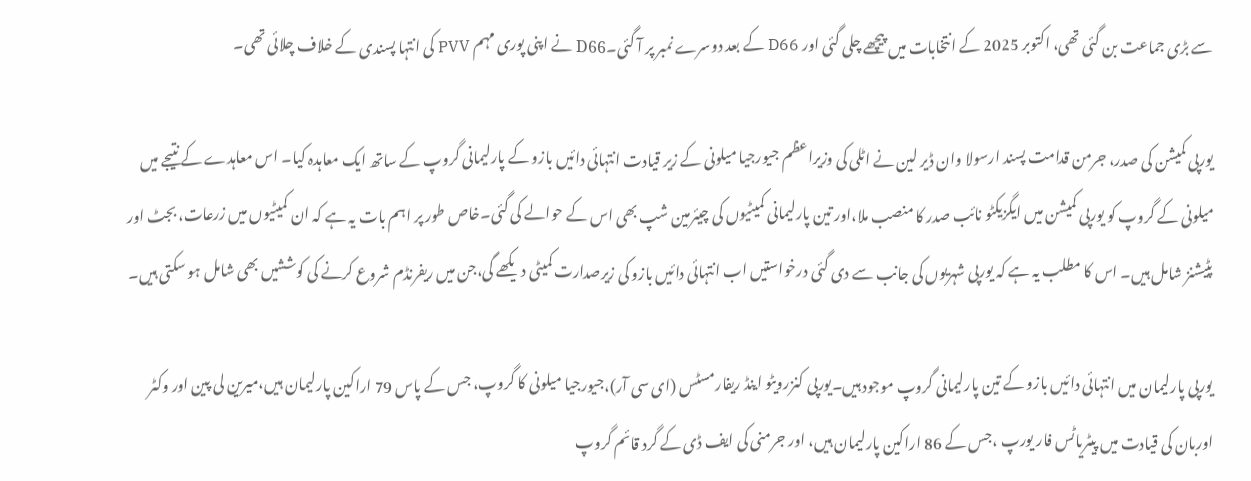سے بڑی جماعت بن گئی تھی، اکتوبر 2025 کے انتخابات میں پیچھے چلی گئی اور D66 کے بعد دوسرے نمبر پر آ گئی۔D66 نے اپنی پوری مہم PVV کی انتہا پسندی کے خلاف چلائی تھی۔

یورپی کمیشن کی صدر، جرمن قدامت پسند ارسولا وان ڈیر لین نے اٹلی کی وزیراعظم جیورجیا میلونی کے زیر قیادت انتہائی دائیں بازو کے پارلیمانی گروپ کے ساتھ ایک معاہدہ کیا۔ اس معاہدے کے نتیجے میں میلونی کے گروپ کو یورپی کمیشن میں ایگزیکٹو نائب صدر کا منصب ملا،اور تین پارلیمانی کمیٹیوں کی چیئرمین شپ بھی اس کے حوالے کی گئی۔خاص طور پر اہم بات یہ ہے کہ ان کمیٹیوں میں زرعات، بجٹ اور پٹیشنز شامل ہیں۔ اس کا مطلب یہ ہے کہ یورپی شہریوں کی جانب سے دی گئی درخواستیں اب انتہائی دائیں بازو کی زیرصدارت کمیٹی دیکھے گی،جن میں ریفرنڈم شروع کرنے کی کوششیں بھی شامل ہو سکتی ہیں۔

یورپی پارلیمان میں انتہائی دائیں بازو کے تین پارلیمانی گروپ موجود ہیں۔یورپی کنزرویٹو اینڈ ریفارمسٹس (ای سی آر)،جیورجیا میلونی کا گروپ، جس کے پاس 79 اراکین پارلیمان ہیں،میرین لی پین اور وکٹر اوربان کی قیادت میں پیٹریاٹس فار یورپ ،جس کے 86 اراکین پارلیمان ہیں، اور جرمنی کی ایف ڈی کے گرد قائم گروپ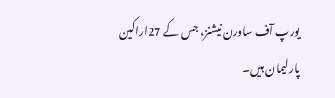یورپ آف ساورن نیشنز، جس کے 27اراکین پارلیمان ہیں۔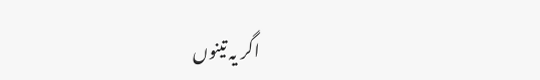اگر یہ تینوں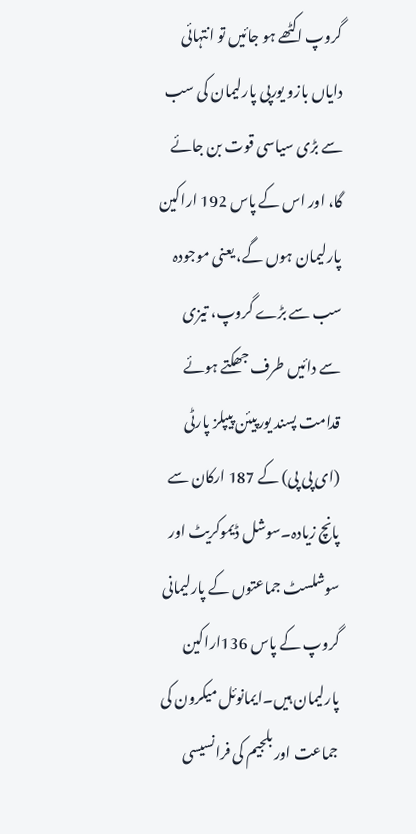گروپ اکٹھے ہو جائیں تو انتہائی دایاں بازو یورپی پارلیمان کی سب سے بڑی سیاسی قوت بن جائے گا، اور اس کے پاس 192 اراکین پارلیمان ہوں گے، یعنی موجودہ سب سے بڑے گروپ، تیزی سے دائیں طرف جھکتے ہوئے قدامت پسند یورپیئن پیپلز پارٹی (ای پی پی) کے 187 ارکان سے پانچ زیادہ۔سوشل ڈیموکریٹ اور سوشلسٹ جماعتوں کے پارلیمانی گروپ کے پاس 136اراکین پارلیمان ہیں۔ایمانوئل میکرون کی جماعت اور بلجیم کی فرانسیسی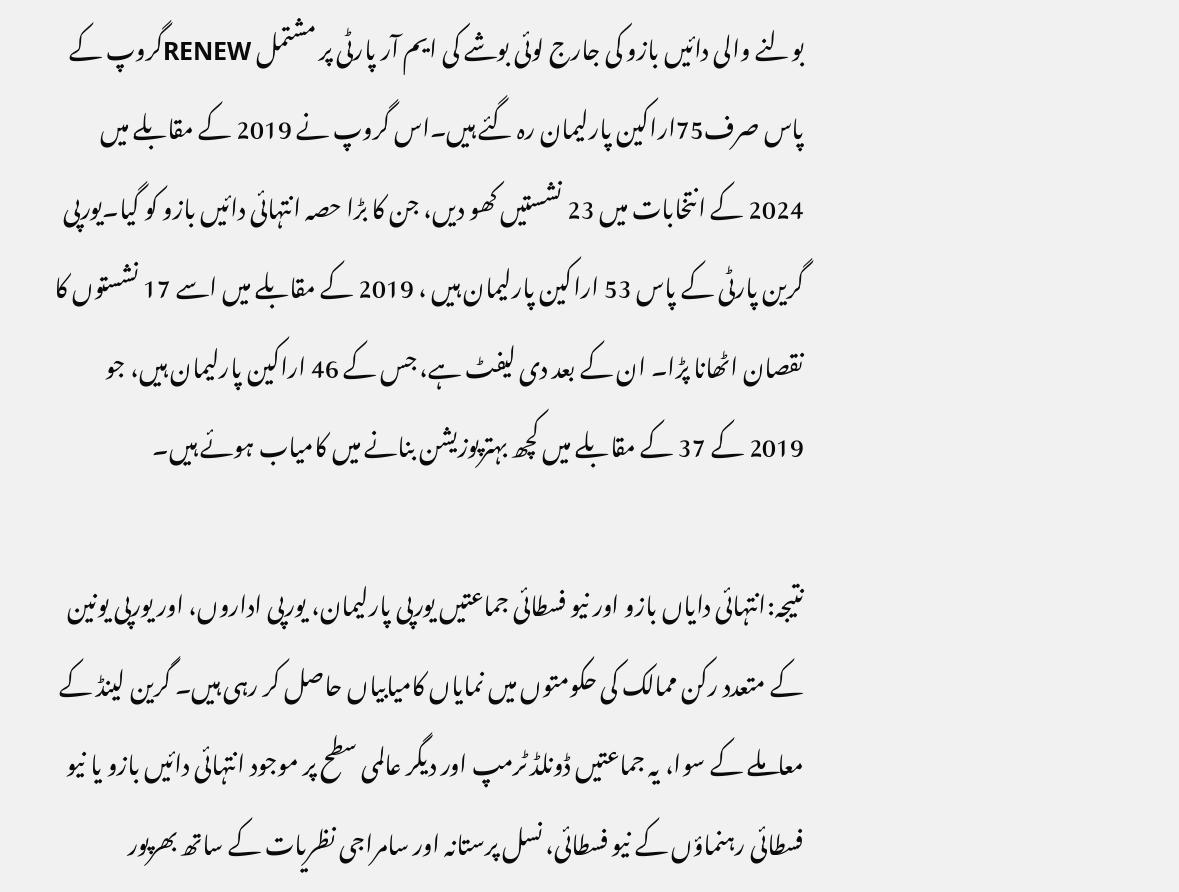بولنے والی دائیں بازو کی جارج لوئی بوشے کی ایم آر پارٹی پر مشتمل RENEWگروپ کے پاس صرف75اراکین پارلیمان رہ گئے ہیں۔اس گروپ نے 2019 کے مقابلے میں 2024 کے انتخابات میں 23 نشستیں کھو دیں، جن کا بڑا حصہ انتہائی دائیں بازو کو گیا۔یورپی گرین پارٹی کے پاس 53 اراکین پارلیمان ہیں ، 2019 کے مقابلے میں اسے 17 نشستوں کا نقصان اٹھانا پڑا۔ ان کے بعد دی لیفٹ ہے، جس کے 46 اراکین پارلیمان ہیں، جو 2019 کے 37 کے مقابلے میں کچھ بہترپوزیشن بنانے میں کامیاب ہوئے ہیں۔

نتیجہ:انتہائی دایاں بازو اور نیو فسطائی جماعتیں یورپی پارلیمان، یورپی اداروں، اور یورپی یونین کے متعدد رکن ممالک کی حکومتوں میں نمایاں کامیابیاں حاصل کر رہی ہیں۔ گرین لینڈ کے معاملے کے سوا، یہ جماعتیں ڈونلڈ ٹرمپ اور دیگر عالمی سطح پر موجود انتہائی دائیں بازو یا نیو فسطائی رہنماؤں کے نیو فسطائی، نسل پرستانہ اور سامراجی نظریات کے ساتھ بھرپور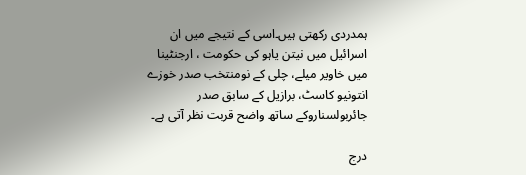ہمدردی رکھتی ہیں۔اسی کے نتیجے میں ان اسرائیل میں نیتن یاہو کی حکومت ، ارجنٹینا میں خاویر میلے، چلی کے نومنتخب صدر خوزے انتونیو کاسٹ، برازیل کے سابق صدر جائربولسناروکے ساتھ واضح قربت نظر آتی ہے۔

درج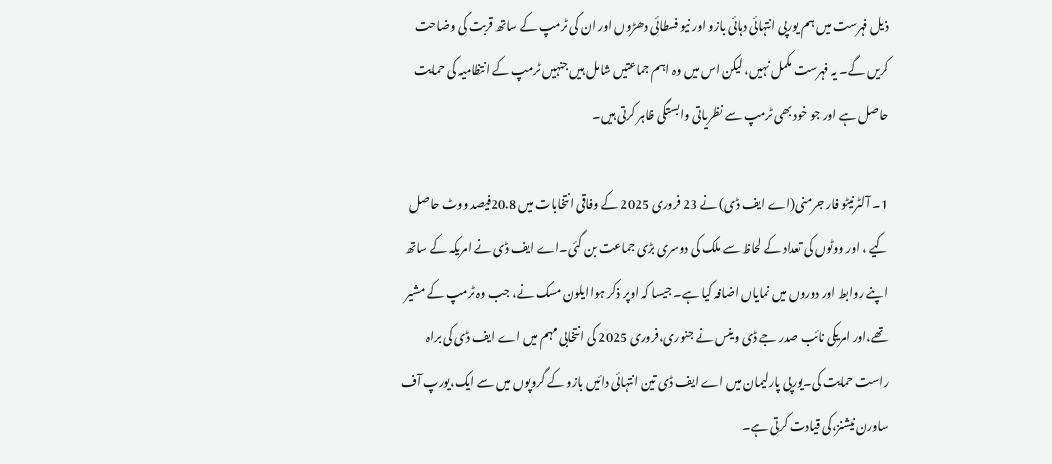ذیل فہرست میں ہم یورپی انتہائی دہائی بازو اور نیو فسطائی دھڑوں اور ان کی ٹرمپ کے ساتھ قربت کی وضاحت کریں گے۔ یہ فہرست مکمل نہیں، لیکن اس میں وہ اہم جماعتیں شامل ہیں جنہیں ٹرمپ کے انتظامیہ کی حمایت حاصل ہے اور جو خود بھی ٹرمپ سے نظریاتی وابستگی ظاہر کرتی ہیں۔

1۔ آلٹرنیٹو فار جرمنی(اے ایف ڈی) نے 23 فروری 2025 کے وفاقی انتخابات میں 20.8فیصد ووٹ حاصل کیے ، اور ووٹوں کی تعداد کے لحاظ سے ملک کی دوسری بڑی جماعت بن گئی۔اے ایف ڈی نے امریکہ کے ساتھ اپنے روابط اور دوروں میں نمایاں اضافہ کیا ہے۔ جیسا کہ اوپر ذکر ہواایلون مسک نے، جب وہ ٹرمپ کے مشیر تھے،اور امریکی نائب صدر جے ڈی وینس نے جنوری،فروری 2025 کی انتخابی مہم میں اے ایف ڈی کی براہ راست حمایت کی۔یورپی پارلیمان میں اے ایف ڈی تین انتہائی دائیں بازو کے گروپوں میں سے ایک،یورپ آف ساورن نیشنز،کی قیادت کرتی ہے۔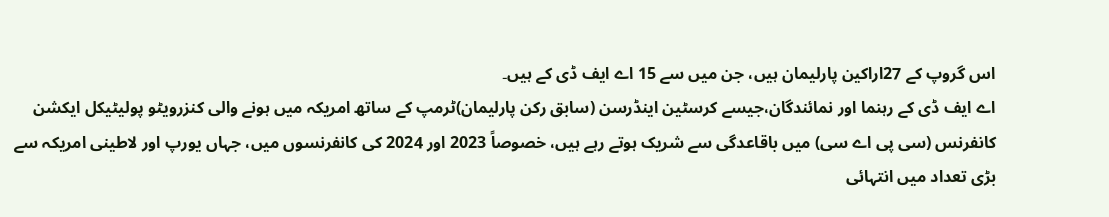اس گروپ کے 27اراکین پارلیمان ہیں، جن میں سے 15 اے ایف ڈی کے ہیں۔
اے ایف ڈی کے رہنما اور نمائندگان،جیسے کرسٹین اینڈرسن (سابق رکن پارلیمان)ٹرمپ کے ساتھ امریکہ میں ہونے والی کنزرویٹو پولیٹیکل ایکشن کانفرنس (سی پی اے سی) میں باقاعدگی سے شریک ہوتے رہے ہیں، خصوصاً 2023 اور 2024 کی کانفرنسوں میں، جہاں یورپ اور لاطینی امریکہ سے بڑی تعداد میں انتہائی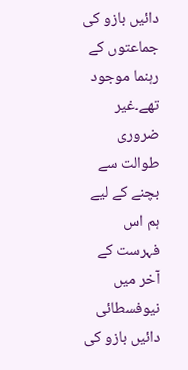دائیں بازو کی جماعتوں کے رہنما موجود تھے۔غیر ضروری طوالت سے بچنے کے لیے ہم اس فہرست کے آخر میں نیوفسطائی دائیں بازو کی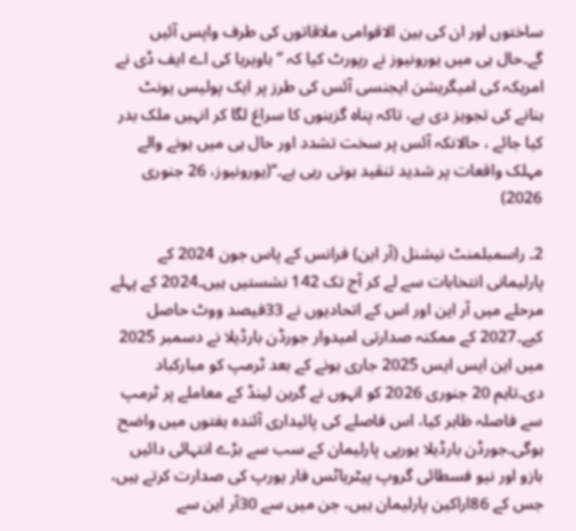ساختوں اور ان کی بین الاقوامی ملاقاتوں کی طرف واپس آئیں گے۔حال ہی میں یورونیوز نے رپورٹ کیا کہ ’’باویریا کی اے ایف ڈی نے امریکہ کی امیگریشن ایجنسی آئس کی طرز پر ایک پولیس یونٹ بنانے کی تجویز دی ہے، تاکہ پناہ گزینوں کا سراغ لگا کر انہیں ملک بدر کیا جائے ، حالانکہ آئس پر سخت تشدد اور حال ہی میں ہونے والے مہلک واقعات پر شدید تنقید ہوتی رہی ہے۔‘‘(یورونیوز، 26 جنوری 2026)

2۔ راسمبلمنٹ نیشنل (آر این) فرانس کے پاس جون 2024 کے پارلیمانی انتخابات سے لے کر آج تک 142 نشستیں ہیں۔2024 کے پہلے مرحلے میں آر این اور اس کے اتحادیوں نے 33فیصد ووٹ حاصل کیے۔2027 کے ممکنہ صدارتی امیدوار جورڈن بارڈیلا نے دسمبر 2025 میں این ایس ایس 2025 جاری ہونے کے بعد ٹرمپ کو مبارکباد دی۔تاہم 20 جنوری 2026 کو انہوں نے گرین لینڈ کے معاملے پر ٹرمپ سے فاصلہ ظاہر کیا، اس فاصلے کی پائیداری آئندہ ہفتوں میں واضح ہوگی۔جورڈن بارڈیلا یورپی پارلیمان کے سب سے بڑے انتہائی دائیں بازو اور نیو فسطائی گروپ پیٹریاٹس فار یورپ کی صدارت کرتے ہیں، جس کے 86اراکین پارلیمان ہیں، جن میں سے 30آر این سے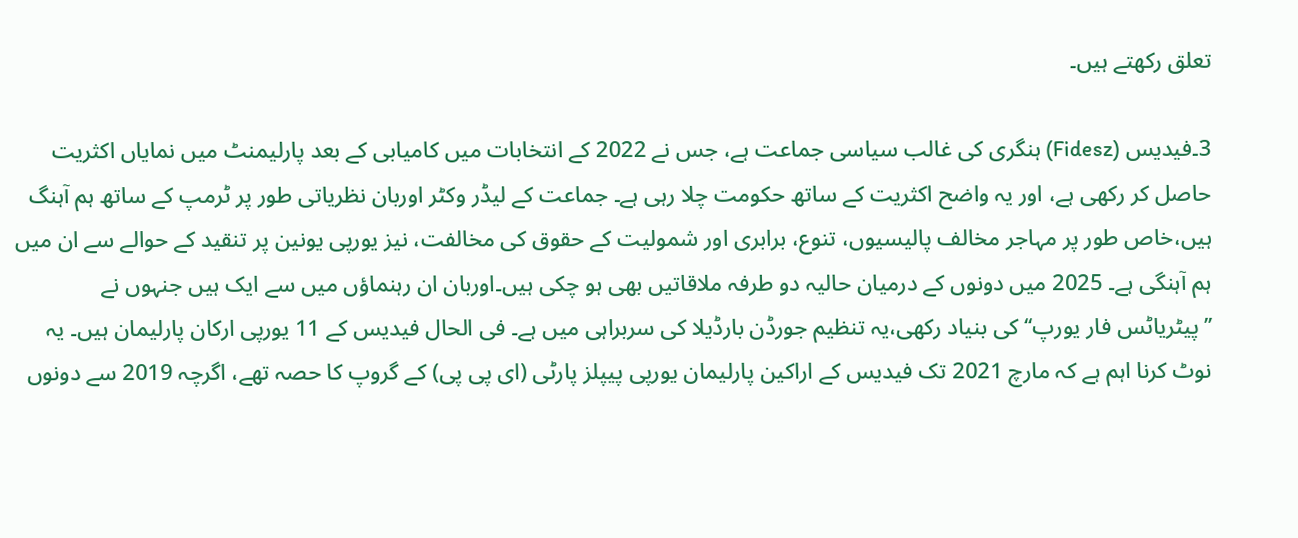تعلق رکھتے ہیں۔

3۔فیدیس (Fidesz) ہنگری کی غالب سیاسی جماعت ہے، جس نے 2022 کے انتخابات میں کامیابی کے بعد پارلیمنٹ میں نمایاں اکثریت حاصل کر رکھی ہے، اور یہ واضح اکثریت کے ساتھ حکومت چلا رہی ہے۔ جماعت کے لیڈر وکٹر اوربان نظریاتی طور پر ٹرمپ کے ساتھ ہم آہنگ ہیں،خاص طور پر مہاجر مخالف پالیسیوں، تنوع، برابری اور شمولیت کے حقوق کی مخالفت، نیز یورپی یونین پر تنقید کے حوالے سے ان میں ہم آہنگی ہے۔ 2025 میں دونوں کے درمیان حالیہ دو طرفہ ملاقاتیں بھی ہو چکی ہیں۔اوربان ان رہنماؤں میں سے ایک ہیں جنہوں نے ’’پیٹریاٹس فار یورپ‘‘ کی بنیاد رکھی،یہ تنظیم جورڈن بارڈیلا کی سربراہی میں ہے۔ فی الحال فیدیس کے 11 یورپی ارکان پارلیمان ہیں۔ یہ نوٹ کرنا اہم ہے کہ مارچ 2021 تک فیدیس کے اراکین پارلیمان یورپی پیپلز پارٹی (ای پی پی) کے گروپ کا حصہ تھے، اگرچہ 2019 سے دونوں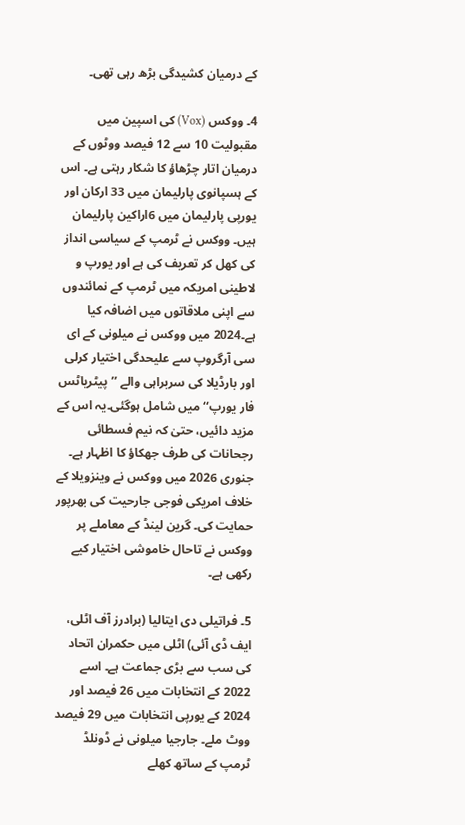کے درمیان کشیدگی بڑھ رہی تھی۔

4۔ ووکس (Vox) کی اسپین میں مقبولیت 10 سے 12 فیصد ووٹوں کے درمیان اتار چڑھاؤ کا شکار رہتی ہے۔ اس کے ہسپانوی پارلیمان میں 33 ارکان اور یورپی پارلیمان میں 6اراکین پارلیمان ہیں۔ ووکس نے ٹرمپ کے سیاسی انداز کی کھل کر تعریف کی ہے اور یورپ و لاطینی امریکہ میں ٹرمپ کے نمائندوں سے اپنی ملاقاتوں میں اضافہ کیا ہے۔2024 میں ووکس نے میلونی کے ای سی آرگروپ سے علیحدگی اختیار کرلی اور بارڈیلا کی سربراہی والے ’’پیٹریاٹس فار یورپ‘‘ میں شامل ہوگئی۔یہ اس کے مزید دائیں، حتیٰ کہ نیم فسطائی رجحانات کی طرف جھکاؤ کا اظہار ہے۔ جنوری 2026 میں ووکس نے وینزویلا کے خلاف امریکی فوجی جارحیت کی بھرپور حمایت کی۔ گرین لینڈ کے معاملے پر ووکس نے تاحال خاموشی اختیار کیے رکھی ہے۔

5۔ فراتیلی دی ایتالیا (برادرز آف اٹلی، ایف ڈی آئی) اٹلی میں حکمران اتحاد کی سب سے بڑی جماعت ہے۔ اسے 2022 کے انتخابات میں 26 فیصد اور 2024 کے یورپی انتخابات میں 29 فیصد ووٹ ملے۔ جارجیا میلونی نے ڈونلڈ ٹرمپ کے ساتھ کھلے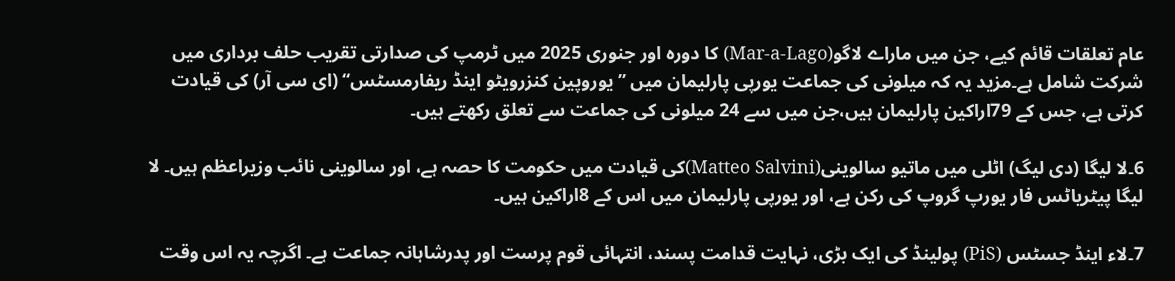عام تعلقات قائم کیے، جن میں ماراے لاگو(Mar-a-Lago) کا دورہ اور جنوری 2025 میں ٹرمپ کی صدارتی تقریب حلف برداری میں شرکت شامل ہے۔مزید یہ کہ میلونی کی جماعت یورپی پارلیمان میں ’’یوروپین کنزرویٹو اینڈ ریفارمسٹس‘‘ (ای سی آر) کی قیادت کرتی ہے، جس کے 79اراکین پارلیمان ہیں،جن میں سے 24 میلونی کی جماعت سے تعلق رکھتے ہیں۔

6۔لا لیگا (دی لیگ) اٹلی میں ماتیو سالوینی(Matteo Salvini)کی قیادت میں حکومت کا حصہ ہے، اور سالوینی نائب وزیراعظم ہیں۔ لا لیگا پیٹریاٹس فار یورپ گروپ کی رکن ہے، اور یورپی پارلیمان میں اس کے 8اراکین ہیں۔

7۔لاء اینڈ جسٹس (PiS) پولینڈ کی ایک بڑی، نہایت قدامت پسند، انتہائی قوم پرست اور پدرشاہانہ جماعت ہے۔ اگرچہ یہ اس وقت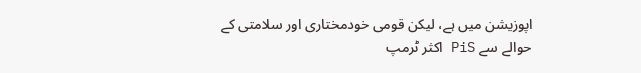اپوزیشن میں ہے، لیکن قومی خودمختاری اور سلامتی کے حوالے سے PiS اکثر ٹرمپ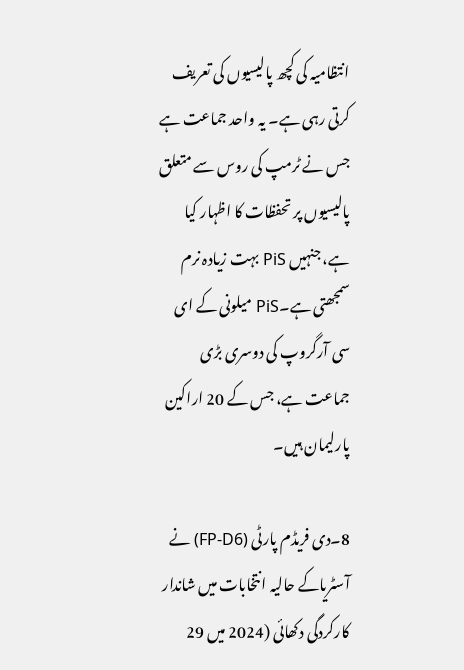انتظامیہ کی کچھ پالیسیوں کی تعریف کرتی رہی ہے۔ یہ واحد جماعت ہے جس نے ٹرمپ کی روس سے متعلق پالیسیوں پر تحفظات کا اظہار کیا ہے، جنہیں PiS بہت زیادہ نرم سمجھتی ہے۔PiS میلونی کے ای سی آرگروپ کی دوسری بڑی جماعت ہے، جس کے 20 اراکین پارلیمان ہیں۔

8۔دی فریڈم پارٹی (FP-D6) نے آسٹریاکے حالیہ انتخابات میں شاندار کارکردگی دکھائی (2024 میں 29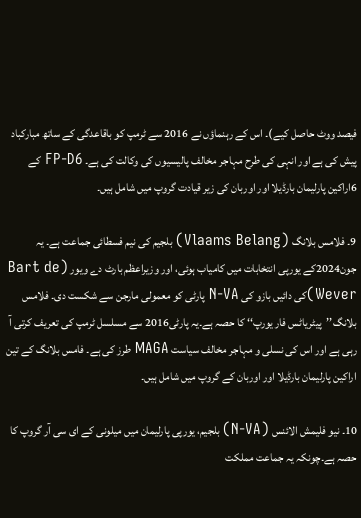فیصد ووٹ حاصل کیے)۔ اس کے رہنماؤں نے 2016 سے ٹرمپ کو باقاعدگی کے ساتھ مبارکباد پیش کی ہے اور انہی کی طرح مہاجر مخالف پالیسیوں کی وکالت کی ہے۔ FP-D6 کے 6اراکین پارلیمان بارڈیلا اور اوربان کی زیر قیادت گروپ میں شامل ہیں۔

9۔ فلامس بلانگ (Vlaams Belang) بلجیم کی نیم فسطائی جماعت ہے۔ یہ جون2024کے یورپی انتخابات میں کامیاب ہوئی، اور وزیراعظم بارٹ دے ویور (Bart de Wever)کی دائیں بازو کی N-VA پارٹی کو معمولی مارجن سے شکست دی۔ فلامس بلانگ’’پیٹریاٹس فار یورپ‘‘ کا حصہ ہے۔یہ پارٹی2016 سے مسلسل ٹرمپ کی تعریف کرتی آ رہی ہے اور اس کی نسلی و مہاجر مخالف سیاست MAGA طرز کی ہے۔ فامس بلانگ کے تین اراکین پارلیمان بارڈیلا اور اوربان کے گروپ میں شامل ہیں۔

10۔ نیو فلیمش الائنس (N-VA) بلجیم، یورپی پارلیمان میں میلونی کے ای سی آر گروپ کا حصہ ہے۔چونکہ یہ جماعت مملکت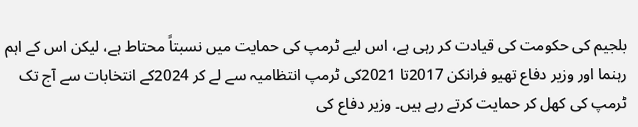بلجیم کی حکومت کی قیادت کر رہی ہے، اس لیے ٹرمپ کی حمایت میں نسبتاً محتاط ہے، لیکن اس کے اہم رہنما اور وزیر دفاع تھیو فرانکن 2017تا 2021کی ٹرمپ انتظامیہ سے لے کر 2024کے انتخابات سے آج تک ٹرمپ کی کھل کر حمایت کرتے رہے ہیں۔ وزیر دفاع کی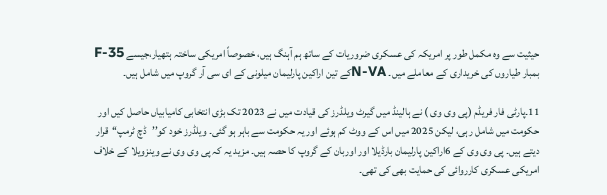حیثیت سے وہ مکمل طور پر امریکہ کی عسکری ضروریات کے ساتھ ہم آہنگ ہیں، خصوصاً امریکی ساختہ ہتھیار،جیسے F-35 بمبار طیاروں کی خریداری کے معاملے میں۔ N-VAکے تین اراکین پارلیمان میلونی کے ای سی آر گروپ میں شامل ہیں۔

11۔پارٹی فار فریڈم (پی وی وی ) نے ہالینڈ میں گیرٹ ویلڈرز کی قیادت میں نے 2023 تک بڑی انتخابی کامیابیاں حاصل کیں اور حکومت میں شامل رہی، لیکن 2025 میں اس کے ووٹ کم ہوئے اور یہ حکومت سے باہر ہو گئی۔ ویلڈرز خود کو’’ڈچ ٹرمپ‘‘قرار دیتے ہیں۔ پی وی وی کے 6اراکین پارلیمان بارڈیلا اور اوربان کے گروپ کا حصہ ہیں۔ مزید یہ کہ پی وی وی نے وینزویلا کے خلاف امریکی عسکری کارروائی کی حمایت بھی کی تھی۔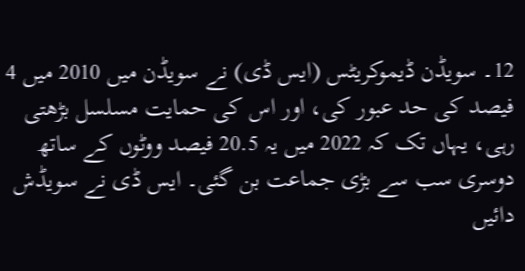12۔ سویڈن ڈیموکریٹس (ایس ڈی) نے سویڈن میں 2010 میں 4 فیصد کی حد عبور کی، اور اس کی حمایت مسلسل بڑھتی رہی، یہاں تک کہ 2022 میں یہ 20.5 فیصد ووٹوں کے ساتھ دوسری سب سے بڑی جماعت بن گئی۔ ایس ڈی نے سویڈش دائیں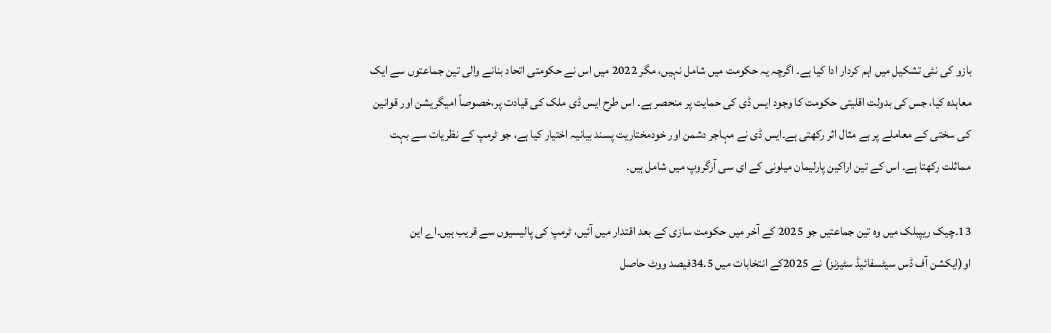بازو کی نئی تشکیل میں اہم کردار ادا کیا ہے۔ اگرچہ یہ حکومت میں شامل نہیں، مگر 2022 میں اس نے حکومتی اتحاد بنانے والی تین جماعتوں سے ایک معاہدہ کیا، جس کی بدولت اقلیتی حکومت کا وجود ایس ڈی کی حمایت پر منحصر ہے۔ اس طرح ایس ڈی ملک کی قیادت پر،خصوصاً امیگریشن اور قوانین کی سختی کے معاملے پر بے مثال اثر رکھتی ہے۔ایس ڈی نے مہاجر دشمن اور خودمختاریت پسند بیانیہ اختیار کیا ہے، جو ٹرمپ کے نظریات سے بہت مماثلت رکھتا ہے۔ اس کے تین اراکین پارلیمان میلونی کے ای سی آرگروپ میں شامل ہیں۔

13۔چیک ریپبلک میں وہ تین جماعتیں جو 2025 کے آخر میں حکومت سازی کے بعد اقتدار میں آئیں، ٹرمپ کی پالیسیوں سے قریب ہیں۔اے این او(ایکشن آف ڈس سیٹسفائیڈ سٹیزنز) نے 2025کے انتخابات میں 34.5فیصد ووٹ حاصل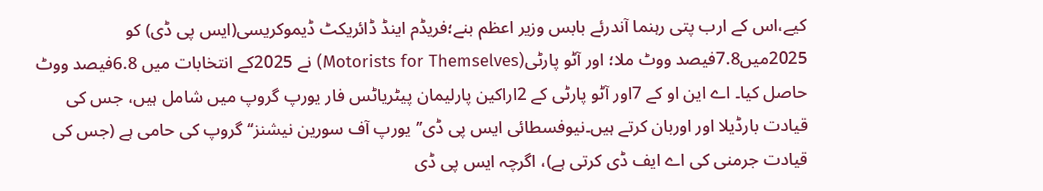کیے،اس کے ارب پتی رہنما آندرئے بابس وزیر اعظم بنے؛فریڈم اینڈ ڈائریکٹ ڈیموکریسی(ایس پی ڈی) کو 2025میں7.8فیصد ووٹ ملا؛ اور آٹو پارٹی(Motorists for Themselves) نے 2025کے انتخابات میں 6.8فیصد ووٹ حاصل کیا۔ اے این او کے 7اور آٹو پارٹی کے 2اراکین پارلیمان پیٹریاٹس فار یورپ گروپ میں شامل ہیں، جس کی قیادت بارڈیلا اور اوربان کرتے ہیں۔نیوفسطائی ایس پی ڈی’’یورپ آف سورین نیشنز‘‘ گروپ کی حامی ہے (جس کی قیادت جرمنی کی اے ایف ڈی کرتی ہے)، اگرچہ ایس پی ڈی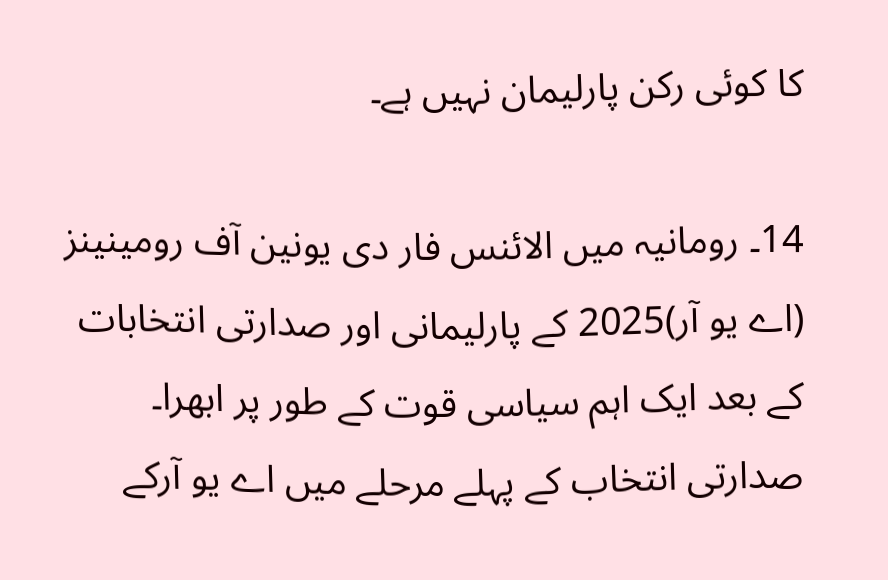کا کوئی رکن پارلیمان نہیں ہے۔

14۔ رومانیہ میں الائنس فار دی یونین آف رومینینز (اے یو آر)2025 کے پارلیمانی اور صدارتی انتخابات کے بعد ایک اہم سیاسی قوت کے طور پر ابھرا۔ صدارتی انتخاب کے پہلے مرحلے میں اے یو آرکے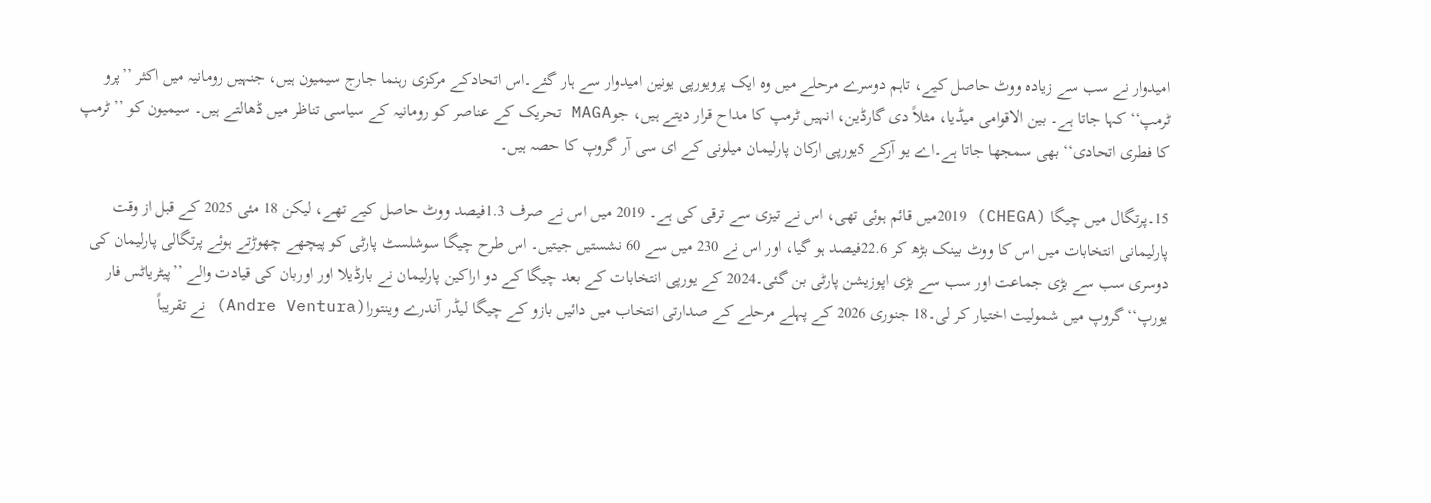امیدوار نے سب سے زیادہ ووٹ حاصل کیے، تاہم دوسرے مرحلے میں وہ ایک پرویورپی یونین امیدوار سے ہار گئے۔اس اتحادکے مرکزی رہنما جارج سیمیون ہیں، جنہیں رومانیہ میں اکثر ’’پرو ٹرمپ‘‘ کہا جاتا ہے۔ بین الاقوامی میڈیا، مثلاً دی گارڈین، انہیں ٹرمپ کا مداح قرار دیتے ہیں، جوMAGA تحریک کے عناصر کو رومانیہ کے سیاسی تناظر میں ڈھالتے ہیں۔ سیمیون کو ’’ٹرمپ کا فطری اتحادی‘‘ بھی سمجھا جاتا ہے۔اے یو آرکے 5یورپی ارکان پارلیمان میلونی کے ای سی آر گروپ کا حصہ ہیں۔

15۔پرتگال میں چیگا (CHEGA) 2019میں قائم ہوئی تھی، اس نے تیزی سے ترقی کی ہے۔ 2019 میں اس نے صرف 1.3فیصد ووٹ حاصل کیے تھے، لیکن 18 مئی 2025 کے قبل از وقت پارلیمانی انتخابات میں اس کا ووٹ بینک بڑھ کر 22.6فیصد ہو گیا، اور اس نے 230 میں سے 60 نشستیں جیتیں۔ اس طرح چیگا سوشلسٹ پارٹی کو پیچھے چھوڑتے ہوئے پرتگالی پارلیمان کی دوسری سب سے بڑی جماعت اور سب سے بڑی اپوزیشن پارٹی بن گئی۔2024 کے یورپی انتخابات کے بعد چیگا کے دو اراکین پارلیمان نے بارڈیلا اور اوربان کی قیادت والے ’’پیٹریاٹس فار یورپ‘‘ گروپ میں شمولیت اختیار کر لی۔18 جنوری 2026 کے پہلے مرحلے کے صدارتی انتخاب میں دائیں بازو کے چیگا لیڈر آندرے وینتورا(Andre Ventura) نے تقریباً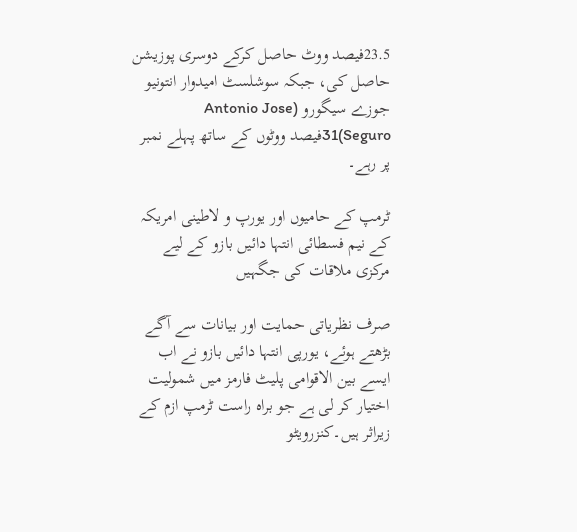23.5فیصد ووٹ حاصل کرکے دوسری پوزیشن حاصل کی، جبکہ سوشلسٹ امیدوار انتونیو جوزے سیگورو (Antonio Jose Seguro)31فیصد ووٹوں کے ساتھ پہلے نمبر پر رہے۔

ٹرمپ کے حامیوں اور یورپ و لاطینی امریکہ کے نیم فسطائی انتہا دائیں بازو کے لیے مرکزی ملاقات کی جگہیں

صرف نظریاتی حمایت اور بیانات سے آگے بڑھتے ہوئے، یورپی انتہا دائیں بازو نے اب ایسے بین الاقوامی پلیٹ فارمز میں شمولیت اختیار کر لی ہے جو براہ راست ٹرمپ ازم کے زیراثر ہیں۔کنزرویٹو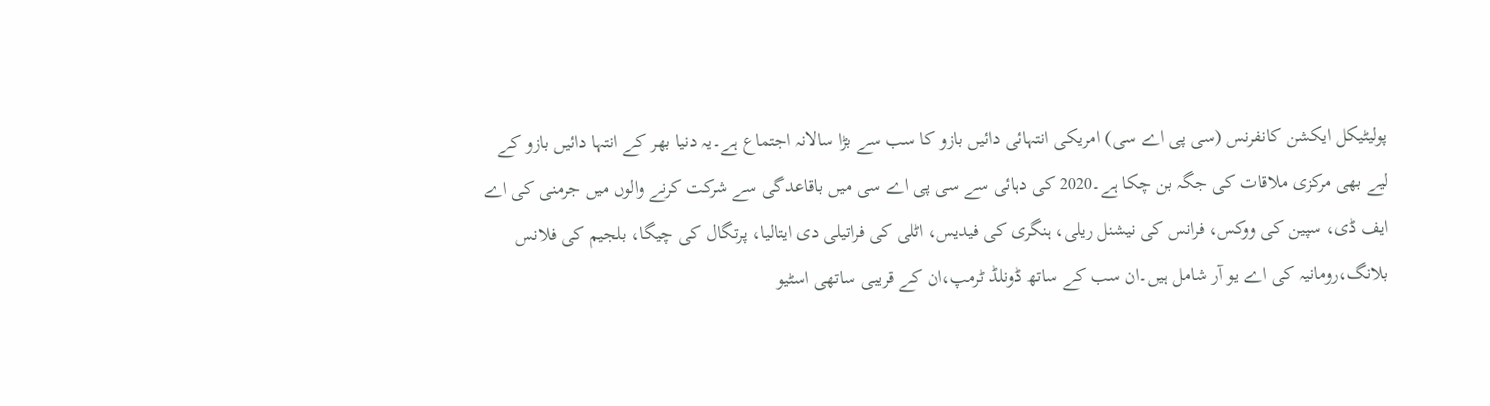پولیٹیکل ایکشن کانفرنس (سی پی اے سی) امریکی انتہائی دائیں بازو کا سب سے بڑا سالانہ اجتماع ہے۔یہ دنیا بھر کے انتہا دائیں بازو کے لیے بھی مرکزی ملاقات کی جگہ بن چکا ہے۔2020 کی دہائی سے سی پی اے سی میں باقاعدگی سے شرکت کرنے والوں میں جرمنی کی اے ایف ڈی، سپین کی ووکس، فرانس کی نیشنل ریلی، ہنگری کی فیدیس، اٹلی کی فراتیلی دی ایتالیا، پرتگال کی چیگا، بلجیم کی فلانس بلانگ،رومانیہ کی اے یو آر شامل ہیں۔ان سب کے ساتھ ڈونلڈ ٹرمپ،ان کے قریبی ساتھی اسٹیو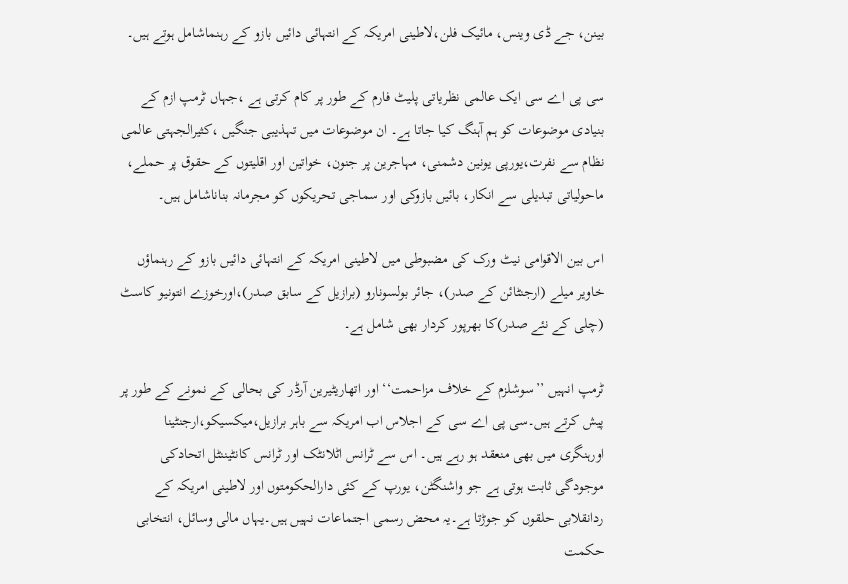بینن، جے ڈی وینس، مائیک فلن،لاطینی امریکہ کے انتہائی دائیں بازو کے رہنماشامل ہوتے ہیں۔

سی پی اے سی ایک عالمی نظریاتی پلیٹ فارم کے طور پر کام کرتی ہے ،جہاں ٹرمپ ازم کے بنیادی موضوعات کو ہم آہنگ کیا جاتا ہے۔ ان موضوعات میں تہذیبی جنگیں ،کثیرالجہتی عالمی نظام سے نفرت،یورپی یونین دشمنی، مہاجرین پر جنون، خواتین اور اقلیتوں کے حقوق پر حملے، ماحولیاتی تبدیلی سے انکار، بائیں بازوکی اور سماجی تحریکوں کو مجرمانہ بناناشامل ہیں۔

اس بین الاقوامی نیٹ ورک کی مضبوطی میں لاطینی امریکہ کے انتہائی دائیں بازو کے رہنماؤں خاویر میلے (ارجنٹائن کے صدر)، جائر بولسونارو (برازیل کے سابق صدر)،اورخوزے انتونیو کاسٹ (چلی کے نئے صدر)کا بھرپور کردار بھی شامل ہے۔

ٹرمپ انہیں ’’سوشلزم کے خلاف مزاحمت‘‘ اور اتھاریٹیرین آرڈر کی بحالی کے نمونے کے طور پر پیش کرتے ہیں۔سی پی اے سی کے اجلاس اب امریکہ سے باہر برازیل،میکسیکو،ارجنٹینا اورہنگری میں بھی منعقد ہو رہے ہیں۔ اس سے ٹرانس اٹلانٹک اور ٹرانس کانٹیننٹل اتحادکی موجودگی ثابت ہوتی ہے جو واشنگٹن، یورپ کے کئی دارالحکومتوں اور لاطینی امریکہ کے ردانقلابی حلقوں کو جوڑتا ہے۔یہ محض رسمی اجتماعات نہیں ہیں۔یہاں مالی وسائل، انتخابی حکمت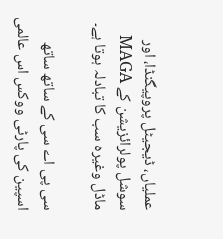عملیاں، ڈیجیٹل پروپیگنڈا، اور سوشل پولرائزیشن کے MAGA ماڈل وغیرہ سب کا تبادلہ ہوتا ہے۔

سی پی اے سی کے ساتھ ساتھ اسپین کی پارٹی ووکس اس عالمی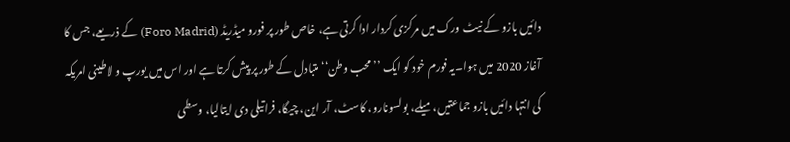دائیں بازو کے نیٹ ورک میں مرکزی کردار ادا کرتی ہے، خاص طور پر فورو میڈریڈ (Foro Madrid) کے ذریعے، جس کا آغاز 2020 میں ہوا۔یہ فورم خود کو ایک ’’محب وطن‘‘ متبادل کے طور پر پیش کرتا ہے اور اس میں یورپ و لاطینی امریکہ کی انتہا دائیں بازو جماعتیں،میلے، بولسونارو، کاسٹ، آر این، چیگا، فراتیلی دی ایتالیا، وسطی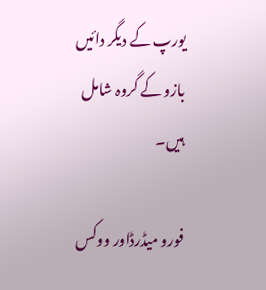یورپ کے دیگر دائیں بازو کے گروہ شامل ہیں۔

فورو میڈرڈاور ووکس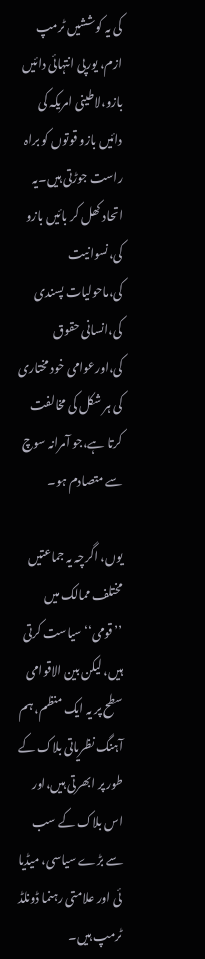کی یہ کوششیں ٹرمپ ازم، یورپی انتہائی دائیں بازو،لاطینی امریکہ کی دائیں بازو قوتوں کو براہ راست جوڑتی ہیں۔یہ اتحاد کھل کر بائیں بازو کی،نسوانیت کی،ماحولیات پسندی کی،انسانی حقوق کی،اورعوامی خود مختاری کی ہر شکل کی مخالفت کرتا ہے،جو آمرانہ سوچ سے متصادم ہو۔

یوں، اگرچہ یہ جماعتیں مختلف ممالک میں ’’قومی‘‘ سیاست کرتی ہیں، لیکن بین الاقوامی سطح پر یہ ایک منظم، ہم آہنگ نظریاتی بلاک کے طور پر ابھرتی ہیں،اور اس بلاک کے سب سے بڑے سیاسی، میڈیا ئی اور علامتی رہنما ڈونلڈ ٹرمپ ہیں۔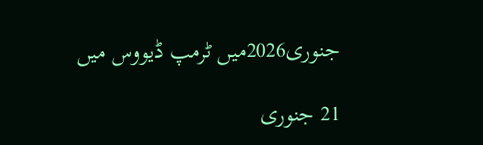جنوری2026میں ٹرمپ ڈیووس میں

21 جنوری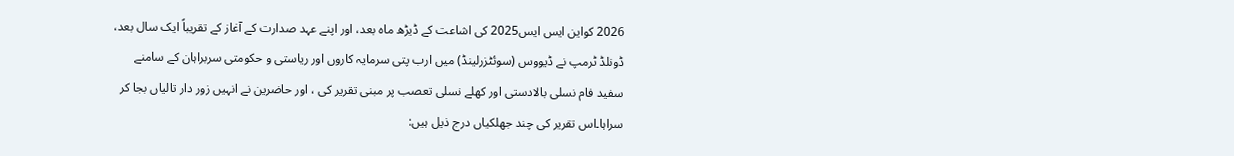2026 کواین ایس ایس2025 کی اشاعت کے ڈیڑھ ماہ بعد، اور اپنے عہد صدارت کے آغاز کے تقریباً ایک سال بعد، ڈونلڈ ٹرمپ نے ڈیووس (سوئٹزرلینڈ) میں ارب پتی سرمایہ کاروں اور ریاستی و حکومتی سربراہان کے سامنے سفید فام نسلی بالادستی اور کھلے نسلی تعصب پر مبنی تقریر کی ، اور حاضرین نے انہیں زور دار تالیاں بجا کر سراہا۔اس تقریر کی چند جھلکیاں درج ذیل ہیں: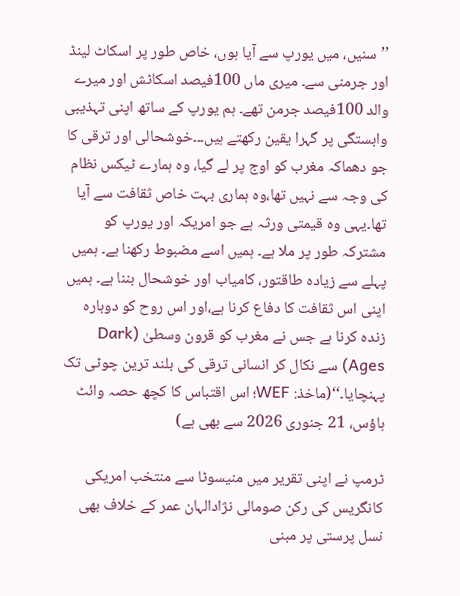’’سنیں، میں یورپ سے آیا ہوں، خاص طور پر اسکاٹ لینڈ اور جرمنی سے۔ میری ماں 100فیصد اسکاٹش اور میرے والد 100فیصد جرمن تھے۔ ہم یورپ کے ساتھ اپنی تہذیبی وابستگی پر گہرا یقین رکھتے ہیں۔۔۔خوشحالی اور ترقی کا جو دھماکہ مغرب کو اوج پر لے گیا، وہ ہمارے ٹیکس نظام کی وجہ سے نہیں تھا،وہ ہماری بہت خاص ثقافت سے آیا تھا۔یہی وہ قیمتی ورثہ ہے جو امریکہ اور یورپ کو مشترکہ طور پر ملا ہے۔ ہمیں اسے مضبوط رکھنا ہے۔ ہمیں پہلے سے زیادہ طاقتور، کامیاب اور خوشحال بننا ہے۔ ہمیں اپنی اس ثقافت کا دفاع کرنا ہے،اور اس روح کو دوبارہ زندہ کرنا ہے جس نے مغرب کو قرون وسطیٰ (Dark Ages) سے نکال کر انسانی ترقی کی بلند ترین چوٹی تک پہنچایا۔‘‘(ماخذ: WEF؛ اس اقتباس کا کچھ حصہ وائٹ ہاؤس، 21 جنوری 2026 سے بھی ہے)

ٹرمپ نے اپنی تقریر میں منیسوٹا سے منتخب امریکی کانگریس کی رکن صومالی نژادالہان عمر کے خلاف بھی نسل پرستی پر مبنی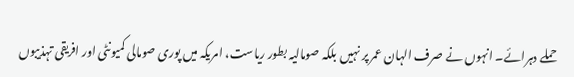حملے دہرائے۔ انہوں نے صرف الہان عمر پر نہیں بلکہ صومالیہ بطور ریاست، امریکہ میں پوری صومالی کمیونٹی اور افریقی تہذیبوں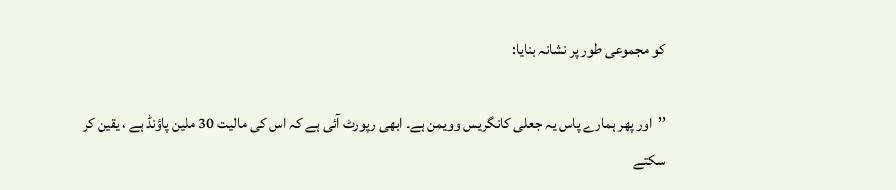کو مجموعی طور پر نشانہ بنایا:

’’اور پھر ہمارے پاس یہ جعلی کانگریس وویمن ہے۔ ابھی رپورٹ آئی ہے کہ اس کی مالیت 30 ملین پاؤنڈ ہے ، یقین کر سکتے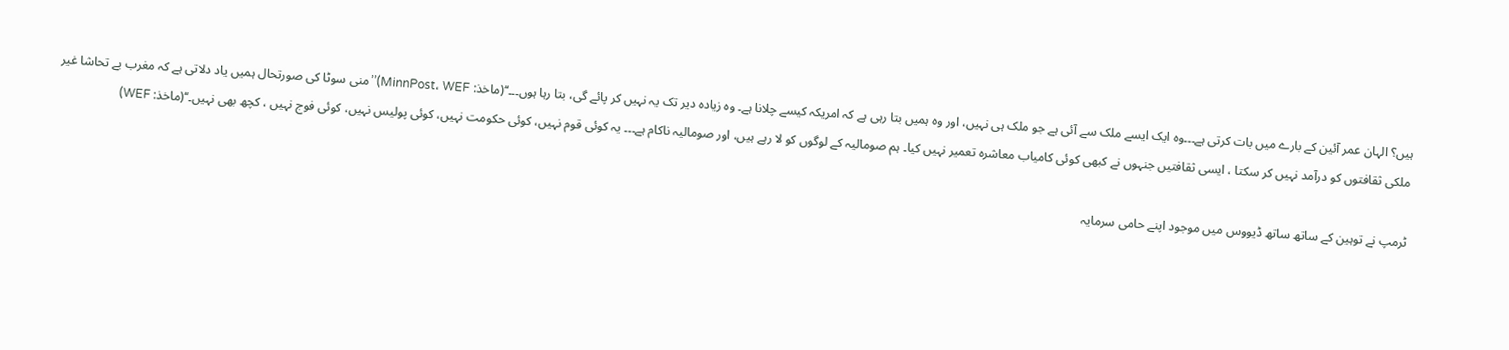ہیں؟ الہان عمر آئین کے بارے میں بات کرتی ہے۔۔۔وہ ایک ایسے ملک سے آئی ہے جو ملک ہی نہیں، اور وہ ہمیں بتا رہی ہے کہ امریکہ کیسے چلانا ہے۔ وہ زیادہ دیر تک یہ نہیں کر پائے گی، بتا رہا ہوں۔۔۔‘‘(ماخذ: MinnPost، WEF)’’منی سوٹا کی صورتحال ہمیں یاد دلاتی ہے کہ مغرب بے تحاشا غیر ملکی ثقافتوں کو درآمد نہیں کر سکتا ، ایسی ثقافتیں جنہوں نے کبھی کوئی کامیاب معاشرہ تعمیر نہیں کیا۔ ہم صومالیہ کے لوگوں کو لا رہے ہیں، اور صومالیہ ناکام ہے۔۔۔ یہ کوئی قوم نہیں، کوئی حکومت نہیں، کوئی پولیس نہیں، کوئی فوج نہیں ، کچھ بھی نہیں۔‘‘(ماخذ: WEF)

ٹرمپ نے توہین کے ساتھ ساتھ ڈیووس میں موجود اپنے حامی سرمایہ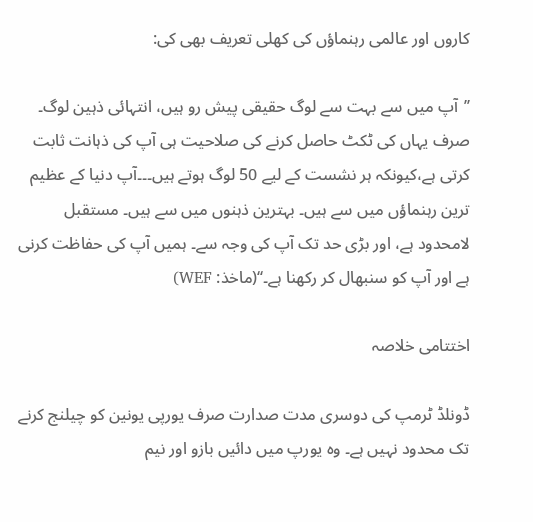کاروں اور عالمی رہنماؤں کی کھلی تعریف بھی کی:

’’آپ میں سے بہت سے لوگ حقیقی پیش رو ہیں، انتہائی ذہین لوگ۔ صرف یہاں کی ٹکٹ حاصل کرنے کی صلاحیت ہی آپ کی ذہانت ثابت کرتی ہے،کیونکہ ہر نشست کے لیے 50 لوگ ہوتے ہیں۔۔۔آپ دنیا کے عظیم ترین رہنماؤں میں سے ہیں۔ بہترین ذہنوں میں سے ہیں۔ مستقبل لامحدود ہے، اور بڑی حد تک آپ کی وجہ سے۔ ہمیں آپ کی حفاظت کرنی ہے اور آپ کو سنبھال کر رکھنا ہے۔‘‘(ماخذ: WEF)

اختتامی خلاصہ

ڈونلڈ ٹرمپ کی دوسری مدت صدارت صرف یورپی یونین کو چیلنج کرنے تک محدود نہیں ہے۔ وہ یورپ میں دائیں بازو اور نیم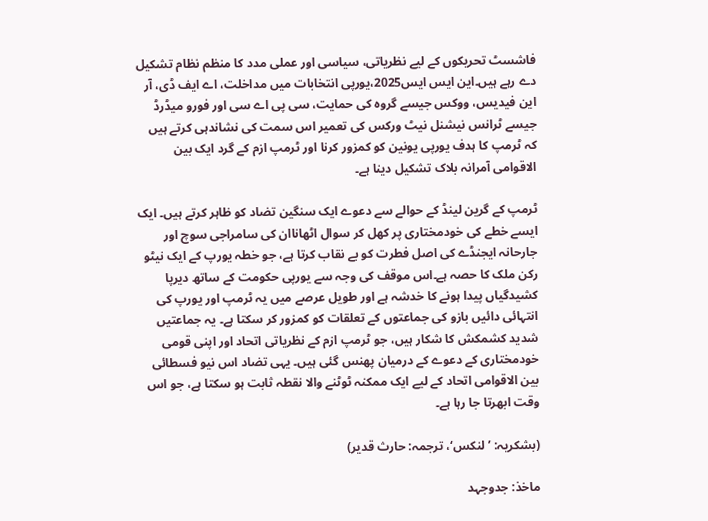فاشسٹ تحریکوں کے لیے نظریاتی، سیاسی اور عملی مدد کا منظم نظام تشکیل دے رہے ہیں۔این ایس ایس2025،یورپی انتخابات میں مداخلت، اے ایف ڈی، آر این فیدیس، ووکس جیسے گروہ کی حمایت، سی پی اے سی اور فورو میڈرڈ جیسے ٹرانس نیشنل نیٹ ورکس کی تعمیر اس سمت کی نشاندہی کرتے ہیں کہ ٹرمپ کا ہدف یورپی یونین کو کمزور کرنا اور ٹرمپ ازم کے گرد ایک بین الاقوامی آمرانہ بلاک تشکیل دینا ہے۔

ٹرمپ کے گرین لینڈ کے حوالے سے دعوے ایک سنگین تضاد کو ظاہر کرتے ہیں۔ ایک ایسے خطے کی خودمختاری پر کھل کر سوال اٹھاناان کی سامراجی سوچ اور جارحانہ ایجنڈے کی اصل فطرت کو بے نقاب کرتا ہے، جو خطہ یورپ کے ایک نیٹو رکن ملک کا حصہ ہے۔اس موقف کی وجہ سے یورپی حکومت کے ساتھ دیرپا کشیدگیاں پیدا ہونے کا خدشہ ہے اور طویل عرصے میں یہ ٹرمپ اور یورپ کی انتہائی دائیں بازو کی جماعتوں کے تعلقات کو کمزور کر سکتا ہے۔ یہ جماعتیں شدید کشمکش کا شکار ہیں، جو ٹرمپ ازم کے نظریاتی اتحاد اور اپنی قومی خودمختاری کے دعوے کے درمیان پھنس گئی ہیں۔ یہی تضاد اس نیو فسطائی بین الاقوامی اتحاد کے لیے ایک ممکنہ ٹوٹنے والا نقطہ ثابت ہو سکتا ہے، جو اس وقت ابھرتا جا رہا ہے۔

(بشکریہ: ’ لنکس‘، ترجمہ: حارث قدیر)

ماخذ: جدوجہد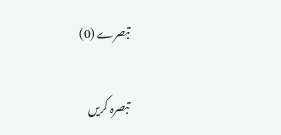تبصرے (0)

تبصرہ کریں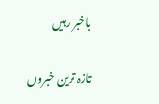باخبر رہیں

تازہ ترین خبروں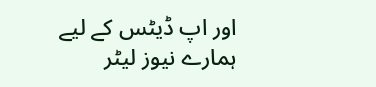اور اپ ڈیٹس کے لیے ہمارے نیوز لیٹر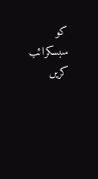کو سبسکرائب کریں